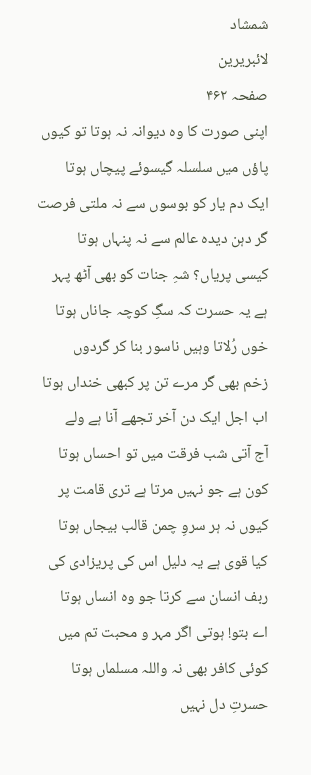شمشاد
لائبریرین
صفحہ ۴۶۲
اپنی صورت کا وہ دیوانہ نہ ہوتا تو کیوں
پاؤں میں سلسلہ گیسوئے پیچاں ہوتا
ایک دم یار کو بوسوں سے نہ ملتی فرصت
گر دہن دیدہ عالم سے نہ پنہاں ہوتا
کیسی پریاں؟ شہِ جنات کو بھی آٹھ پہر
ہے یہ حسرت کہ سگِ کوچہ جاناں ہوتا
خوں رُلاتا وہیں ناسور بنا کر گردوں
زخم بھی گر مرے تن پر کبھی خنداں ہوتا
اب اجل ایک دن آخر تجھے آنا ہے ولے
آج آتی شب فرقت میں تو احساں ہوتا
کون ہے جو نہیں مرتا ہے تری قامت پر
کیوں نہ ہر سروِ چمن قالب بیجاں ہوتا
کیا قوی ہے یہ دلیل اس کی پریزادی کی
ربف انسان سے کرتا جو وہ انساں ہوتا
اے بتو! ہوتی اگر مہر و محبت تم میں
کوئی کافر بھی نہ واللہ مسلماں ہوتا
حسرتِ دل نہیں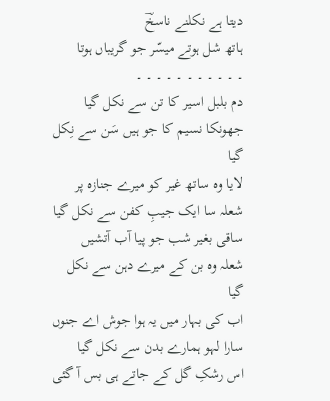دیتا ہے نکلنے ناسخؔ
ہاتھ شل ہوتے میسّر جو گریباں ہوتا
۔ ۔ ۔ ۔ ۔ ۔ ۔ ۔ ۔ ۔ ۔
دم بلبل اسیر کا تن سے نکل گیا
جھونکا نسیم کا جو ہیں سَن سے نِکل گیا
لایا وہ ساتھ غیر کو میرے جنازہ پر
شعلہ سا ایک جیبِ کفن سے نکل گیا
ساقی بغیر شب جو پیا آب آتشیں
شعلہ وہ بن کے میرے دہن سے نکل گیا
اب کی بہار میں یہ ہوا جوش اے جنوں
سارا لہو ہمارے بدن سے نکل گیا
اس رشکِ گل کے جاتے ہی بس آ گئی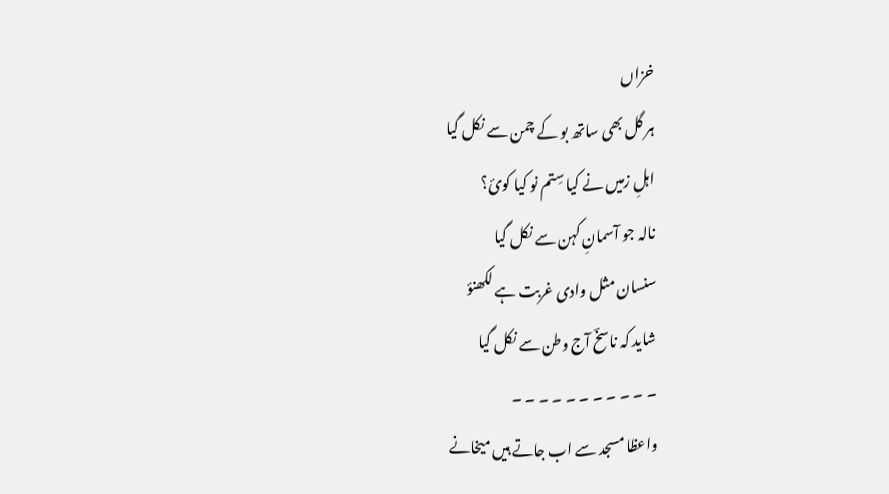خزاں
ہر گل بھی ساتھ بو کے چمن سے نکل گیا
اہلِ زمیں نے کیا سِتم نو کیا کوئ؟
نالہ جو آسمانِ کہن سے نکل گیا
سنسان مثل وادی غربت ہے لکھنؤ
شاید کہ ناسخؔ آج وطن سے نکل گیا
۔ ۔ ۔ ۔ ۔ ۔ ۔ ۔ ۔ ۔ ۔
واعظا مسجد سے اب جاتے ہیں میخانے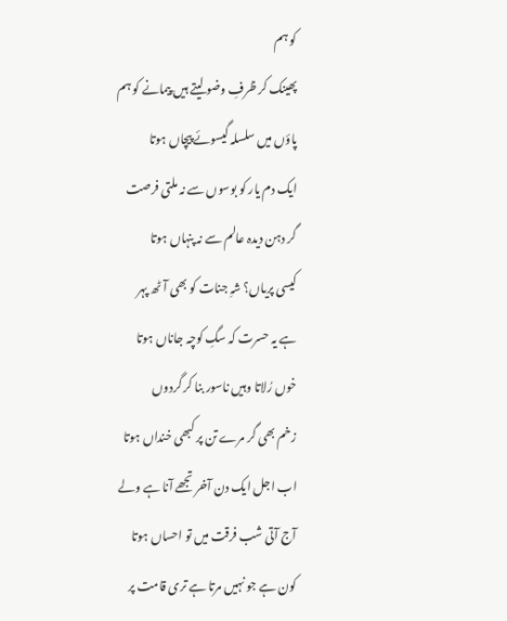کو ہم
پھینک کر ظرفِ وضو لیتے ہیں پیمانے کو ہم
پاؤں میں سلسلہ گیسوئے پیچاں ہوتا
ایک دم یار کو بوسوں سے نہ ملتی فرصت
گر دہن دیدہ عالم سے نہ پنہاں ہوتا
کیسی پریاں؟ شہِ جنات کو بھی آٹھ پہر
ہے یہ حسرت کہ سگِ کوچہ جاناں ہوتا
خوں رُلاتا وہیں ناسور بنا کر گردوں
زخم بھی گر مرے تن پر کبھی خنداں ہوتا
اب اجل ایک دن آخر تجھے آنا ہے ولے
آج آتی شب فرقت میں تو احساں ہوتا
کون ہے جو نہیں مرتا ہے تری قامت پر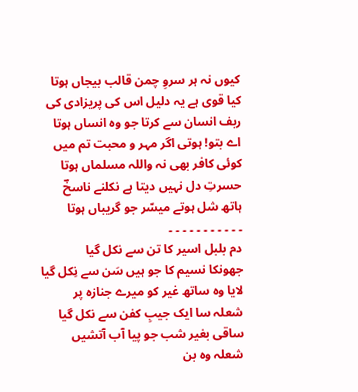کیوں نہ ہر سروِ چمن قالب بیجاں ہوتا
کیا قوی ہے یہ دلیل اس کی پریزادی کی
ربف انسان سے کرتا جو وہ انساں ہوتا
اے بتو! ہوتی اگر مہر و محبت تم میں
کوئی کافر بھی نہ واللہ مسلماں ہوتا
حسرتِ دل نہیں دیتا ہے نکلنے ناسخؔ
ہاتھ شل ہوتے میسّر جو گریباں ہوتا
۔ ۔ ۔ ۔ ۔ ۔ ۔ ۔ ۔ ۔ ۔
دم بلبل اسیر کا تن سے نکل گیا
جھونکا نسیم کا جو ہیں سَن سے نِکل گیا
لایا وہ ساتھ غیر کو میرے جنازہ پر
شعلہ سا ایک جیبِ کفن سے نکل گیا
ساقی بغیر شب جو پیا آب آتشیں
شعلہ وہ بن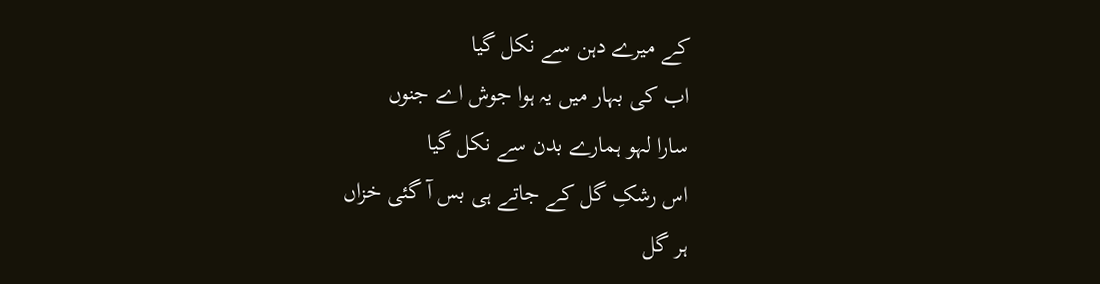کے میرے دہن سے نکل گیا
اب کی بہار میں یہ ہوا جوش اے جنوں
سارا لہو ہمارے بدن سے نکل گیا
اس رشکِ گل کے جاتے ہی بس آ گئی خزاں
ہر گل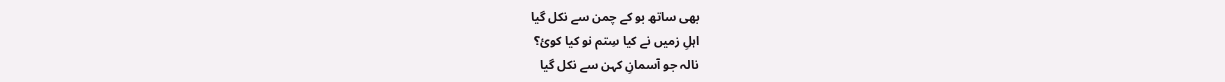بھی ساتھ بو کے چمن سے نکل گیا
اہلِ زمیں نے کیا سِتم نو کیا کوئ؟
نالہ جو آسمانِ کہن سے نکل گیا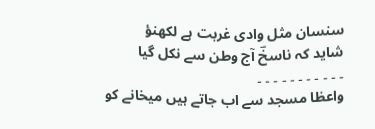سنسان مثل وادی غربت ہے لکھنؤ
شاید کہ ناسخؔ آج وطن سے نکل گیا
۔ ۔ ۔ ۔ ۔ ۔ ۔ ۔ ۔ ۔ ۔
واعظا مسجد سے اب جاتے ہیں میخانے کو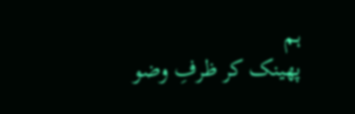ہم
پھینک کر ظرفِ وضو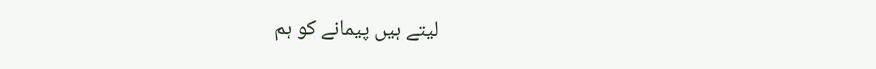لیتے ہیں پیمانے کو ہم